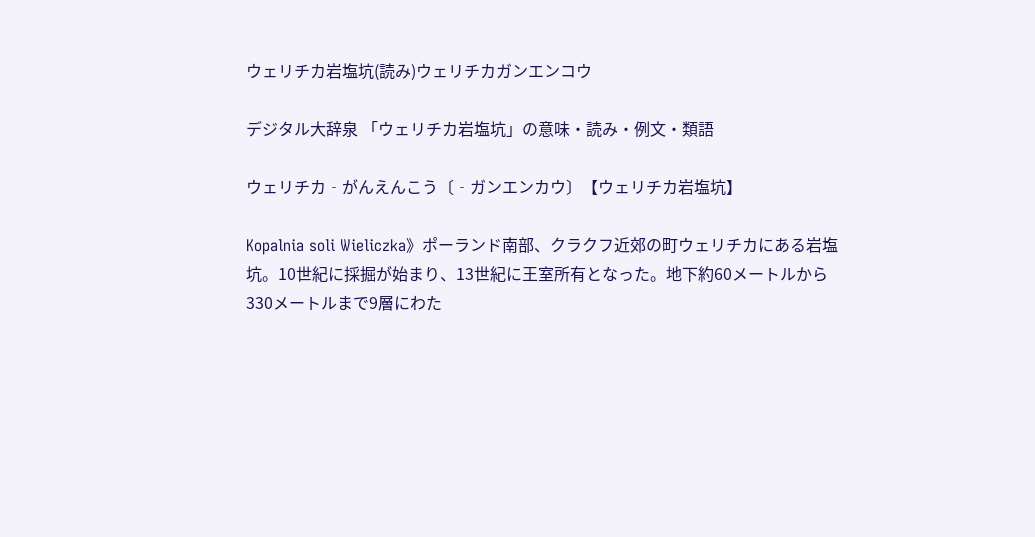ウェリチカ岩塩坑(読み)ウェリチカガンエンコウ

デジタル大辞泉 「ウェリチカ岩塩坑」の意味・読み・例文・類語

ウェリチカ‐がんえんこう〔‐ガンエンカウ〕【ウェリチカ岩塩坑】

Kopalnia soli Wieliczka》ポーランド南部、クラクフ近郊の町ウェリチカにある岩塩坑。10世紀に採掘が始まり、13世紀に王室所有となった。地下約60メートルから330メートルまで9層にわた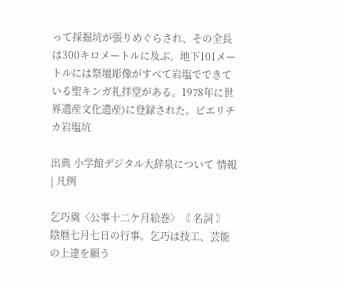って採掘坑が張りめぐらされ、その全長は300キロメートルに及ぶ。地下101メートルには祭壇彫像がすべて岩塩でできている聖キンガ礼拝堂がある。1978年に世界遺産文化遺産)に登録された。ビエリチカ岩塩坑

出典 小学館デジタル大辞泉について 情報 | 凡例

乞巧奠〈公事十二ケ月絵巻〉〘 名詞 〙 陰暦七月七日の行事。乞巧は技工、芸能の上達を願う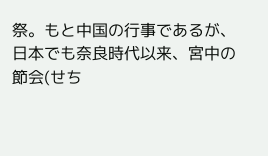祭。もと中国の行事であるが、日本でも奈良時代以来、宮中の節会(せち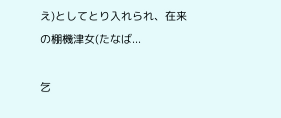え)としてとり入れられ、在来の棚機津女(たなば...

乞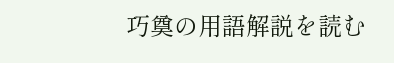巧奠の用語解説を読む